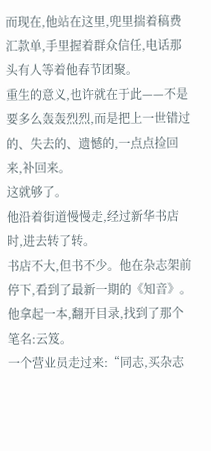而现在,他站在这里,兜里揣着稿费汇款单,手里握着群众信任,电话那头有人等着他春节团聚。
重生的意义,也许就在于此——不是要多么轰轰烈烈,而是把上一世错过的、失去的、遗憾的,一点点捡回来,补回来。
这就够了。
他沿着街道慢慢走,经过新华书店时,进去转了转。
书店不大,但书不少。他在杂志架前停下,看到了最新一期的《知音》。
他拿起一本,翻开目录,找到了那个笔名:云笈。
一个营业员走过来:“同志,买杂志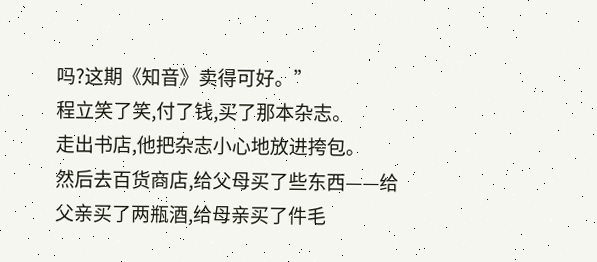吗?这期《知音》卖得可好。”
程立笑了笑,付了钱,买了那本杂志。
走出书店,他把杂志小心地放进挎包。
然后去百货商店,给父母买了些东西——给父亲买了两瓶酒,给母亲买了件毛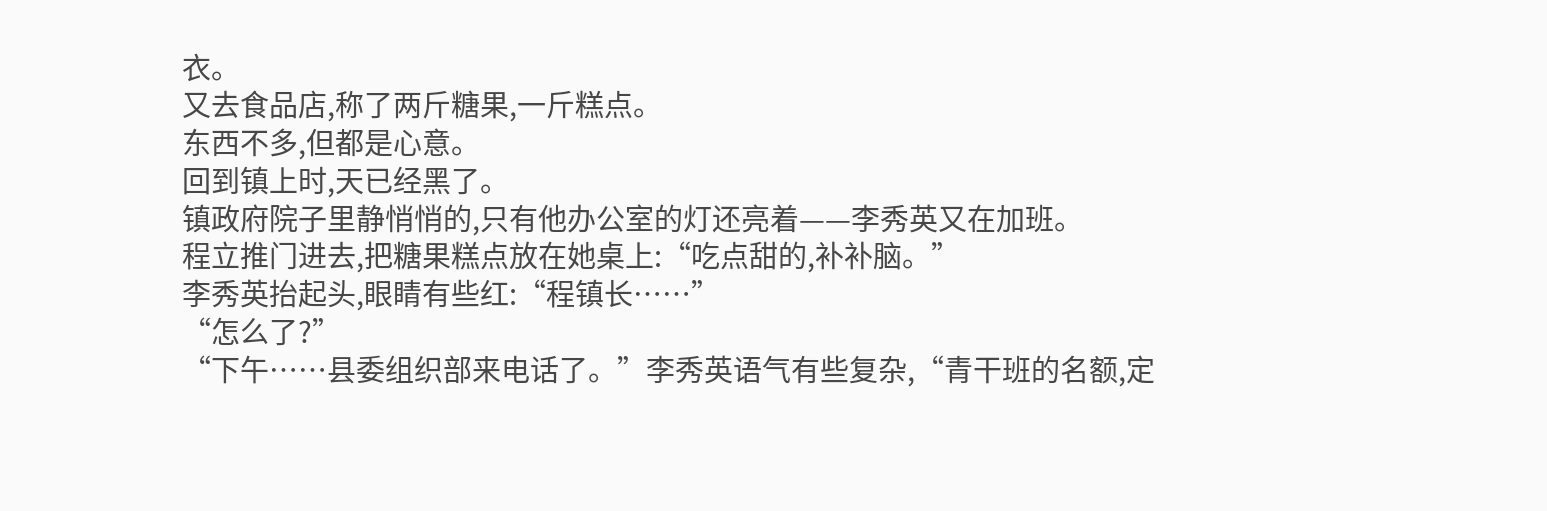衣。
又去食品店,称了两斤糖果,一斤糕点。
东西不多,但都是心意。
回到镇上时,天已经黑了。
镇政府院子里静悄悄的,只有他办公室的灯还亮着——李秀英又在加班。
程立推门进去,把糖果糕点放在她桌上:“吃点甜的,补补脑。”
李秀英抬起头,眼睛有些红:“程镇长……”
“怎么了?”
“下午……县委组织部来电话了。”李秀英语气有些复杂,“青干班的名额,定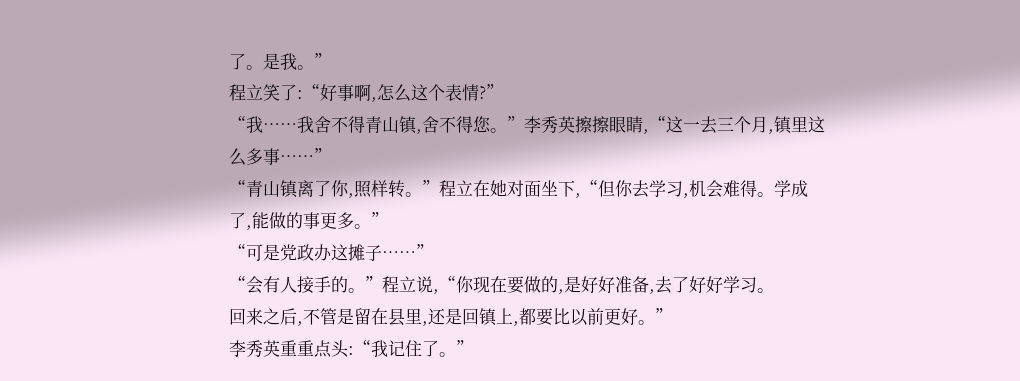了。是我。”
程立笑了:“好事啊,怎么这个表情?”
“我……我舍不得青山镇,舍不得您。”李秀英擦擦眼睛,“这一去三个月,镇里这么多事……”
“青山镇离了你,照样转。”程立在她对面坐下,“但你去学习,机会难得。学成了,能做的事更多。”
“可是党政办这摊子……”
“会有人接手的。”程立说,“你现在要做的,是好好准备,去了好好学习。
回来之后,不管是留在县里,还是回镇上,都要比以前更好。”
李秀英重重点头:“我记住了。”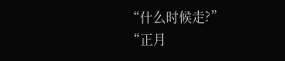“什么时候走?”
“正月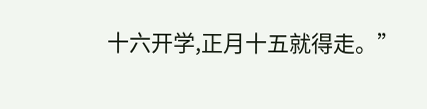十六开学,正月十五就得走。”